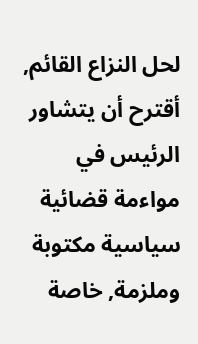لحل النزاع القائم, أقترح أن يتشاور الرئيس في مواءمة قضائية سياسية مكتوبة وملزمة, خاصة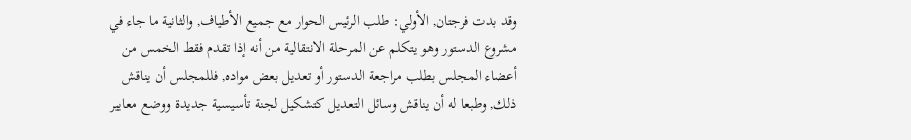وقد بدت فرجتان, الأولي: طلب الرئيس الحوار مع جميع الأطياف, والثانية ما جاء في مشروع الدستور وهو يتكلم عن المرحلة الانتقالية من أنه إذا تقدم فقط الخمس من أعضاء المجلس بطلب مراجعة الدستور أو تعديل بعض مواده, فللمجلس أن يناقش ذلك, وطبعا له أن يناقش وسائل التعديل كتشكيل لجنة تأسيسية جديدة ووضع معايير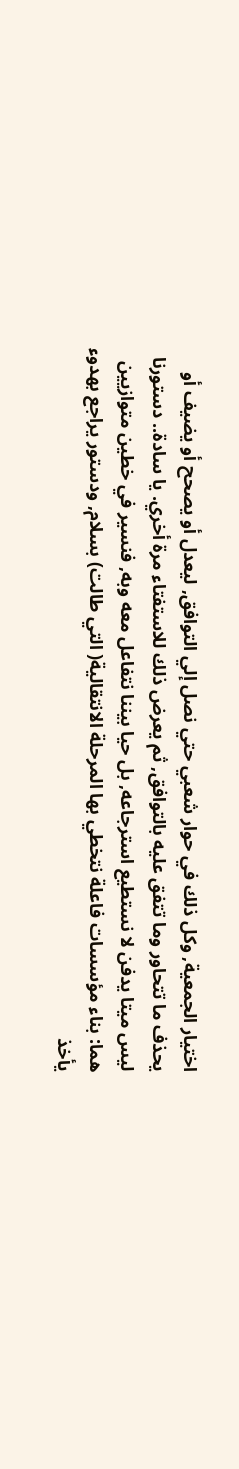اختيار الجمعية, وكل ذلك في حوار شعبي حتي نصل إلي التوافق, ليعدل أو يصحح أو يضيف أو يحذف ما تتحاور وما تتفق عليه بالتوافق, ثم يعرض ذلك للاستفتاء مرة أخري. يا سادة.. دستورنا ليس ميتا يدفن لا نستطيع استرجاعه, بل حيا بيننا نتفاعل معه وبه, فنسير في خطين متوازيين هما: بناء مؤسسات فاعلة نتخطي بها المرحلة الانتقالية( التي طالت) بسلام, ودستور يراجع بهدوء يأخذ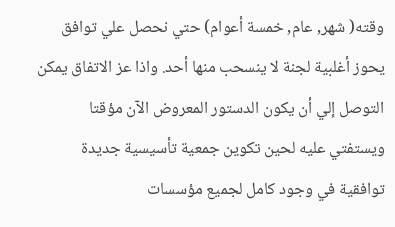وقته( شهر, عام, خمسة أعوام) حتي نحصل علي توافق يحوز أغلبية لجنة لا ينسحب منها أحد. واذا عز الاتفاق يمكن التوصل إلي أن يكون الدستور المعروض الآن مؤقتا ويستفتي عليه لحين تكوين جمعية تأسيسية جديدة توافقية في وجود كامل لجميع مؤسسات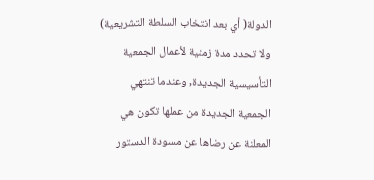الدولة( أي بعد انتخاب السلطة التشريعية) ولا تحدد مدة زمنية لأعمال الجمعية التأسيسية الجديدة, وعندما تنتهي الجمعية الجديدة من عملها تكون هي المعلنة عن رضاها عن مسودة الدستور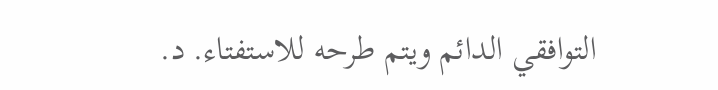التوافقي الدائم ويتم طرحه للاستفتاء. د.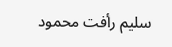سليم رأفت محمود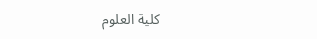كلية العلوم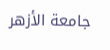جامعة الأزهر